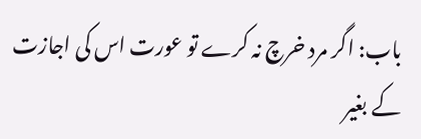باب: اگر مرد خرچ نہ کرے تو عورت اس کی اجازت کے بغیر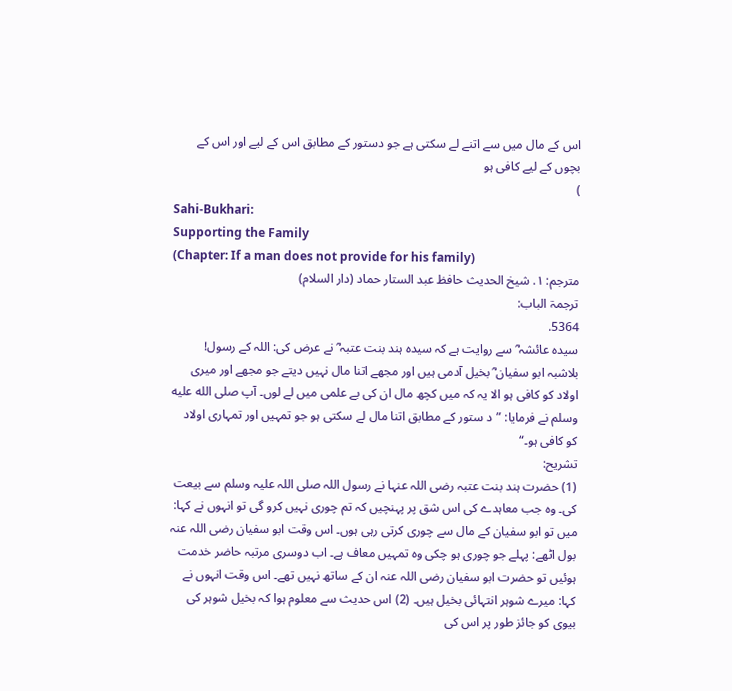اس کے مال میں سے اتنے لے سکتی ہے جو دستور کے مطابق اس کے لیے اور اس کے بچوں کے لیے کافی ہو
)
Sahi-Bukhari:
Supporting the Family
(Chapter: If a man does not provide for his family)
مترجم: ١. شیخ الحدیث حافظ عبد الستار حماد (دار السلام)
ترجمۃ الباب:
5364.
سیدہ عائشہ ؓ سے روایت ہے کہ سیدہ ہند بنت عتبہ ؓ نے عرض کی: اللہ کے رسول! بلاشبہ ابو سفیان ؓ بخیل آدمی ہیں اور مجھے اتنا مال نہیں دیتے جو مجھے اور میری اولاد کو کافی ہو الا یہ کہ میں کچھ مال ان کی بے علمی میں لے لوں۔ آپ صلى الله عليه وسلم نے فرمایا: ”د ستور کے مطابق اتنا مال لے سکتی ہو جو تمہیں اور تمہاری اولاد کو کافی ہو۔“
تشریح:
(1) حضرت ہند بنت عتبہ رضی اللہ عنہا نے رسول اللہ صلی اللہ علیہ وسلم سے بیعت کی۔ وہ جب معاہدے کی اس شق پر پہنچیں کہ تم چوری نہیں کرو گی تو انہوں نے کہا: میں تو ابو سفیان کے مال سے چوری کرتی رہی ہوں۔ اس وقت ابو سفیان رضی اللہ عنہ بول اٹھے: پہلے جو چوری ہو چکی وہ تمہیں معاف ہے۔ اب دوسری مرتبہ حاضر خدمت ہوئیں تو حضرت ابو سفیان رضی اللہ عنہ ان کے ساتھ نہیں تھے۔ اس وقت انہوں نے کہا: میرے شوہر انتہائی بخیل ہیں۔ (2) اس حدیث سے معلوم ہوا کہ بخیل شوہر کی بیوی کو جائز طور پر اس کی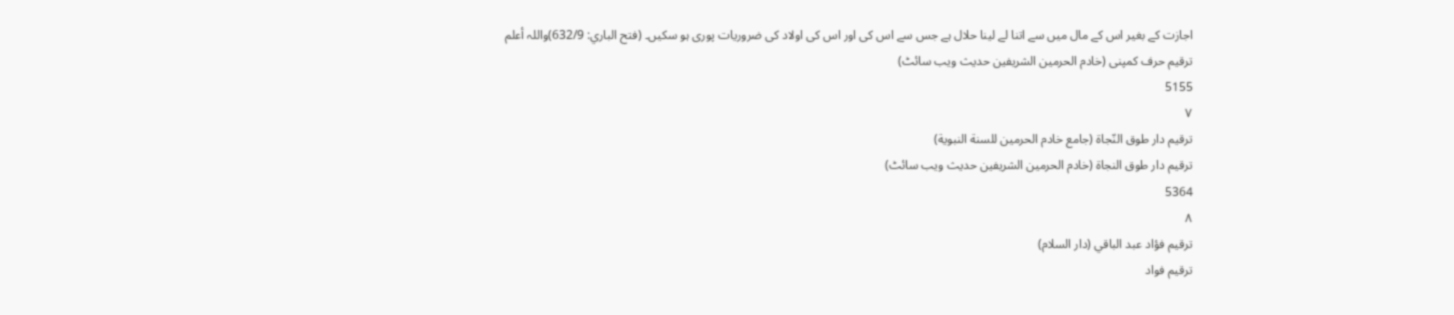اجازت کے بغیر اس کے مال میں سے اتنا لے لینا حلال ہے جس سے اس کی اور اس کی اولاد کی ضروریات پوری ہو سکیں۔ (فتح الباري: 632/9)واللہ أعلم
ترقیم حرف کمپنی (خادم الحرمین الشریفین حدیث ویب سائٹ)
5155
٧
ترقيم دار طوق النّجاة (جامع خادم الحرمين للسنة النبوية)
ترقیم دار طوق النجاۃ (خادم الحرمین الشریفین حدیث ویب سائٹ)
5364
٨
ترقيم فؤاد عبد الباقي (دار السلام)
ترقیم فواد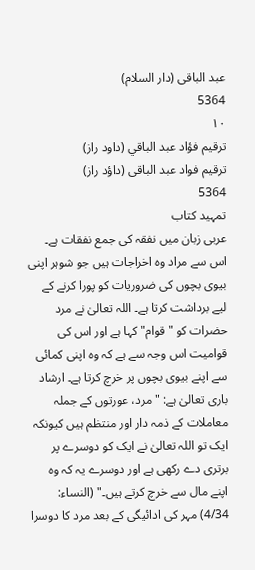عبد الباقی (دار السلام)
5364
١٠
ترقيم فؤاد عبد الباقي (داود راز)
ترقیم فواد عبد الباقی (داؤد راز)
5364
تمہید کتاب
عربی زبان میں نفقہ کی جمع نفقات ہے۔ اس سے مراد وہ اخراجات ہیں جو شوہر اپنی بیوی بچوں کی ضروریات کو پورا کرنے کے لیے برداشت کرتا ہے۔ اللہ تعالیٰ نے مرد حضرات کو "قوام" کہا ہے اور اس کی قوامیت اس وجہ سے ہے کہ وہ اپنی کمائی سے اپنے بیوی بچوں پر خرچ کرتا ہے۔ ارشاد باری تعالیٰ ہے: "مرد، عورتوں کے جملہ معاملات کے ذمہ دار اور منتظم ہیں کیونکہ ایک تو اللہ تعالیٰ نے ایک کو دوسرے پر برتری دے رکھی ہے اور دوسرے یہ کہ وہ اپنے مال سے خرچ کرتے ہیں۔" (النساء: 4/34) مہر کی ادائیگی کے بعد مرد کا دوسرا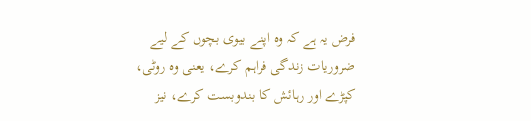فرض یہ ہے کہ وہ اپنے بیوی بچوں کے لیے ضروریات زندگی فراہم کرے، یعنی وہ روٹی، کپڑے اور رہائش کا بندوبست کرے، نیز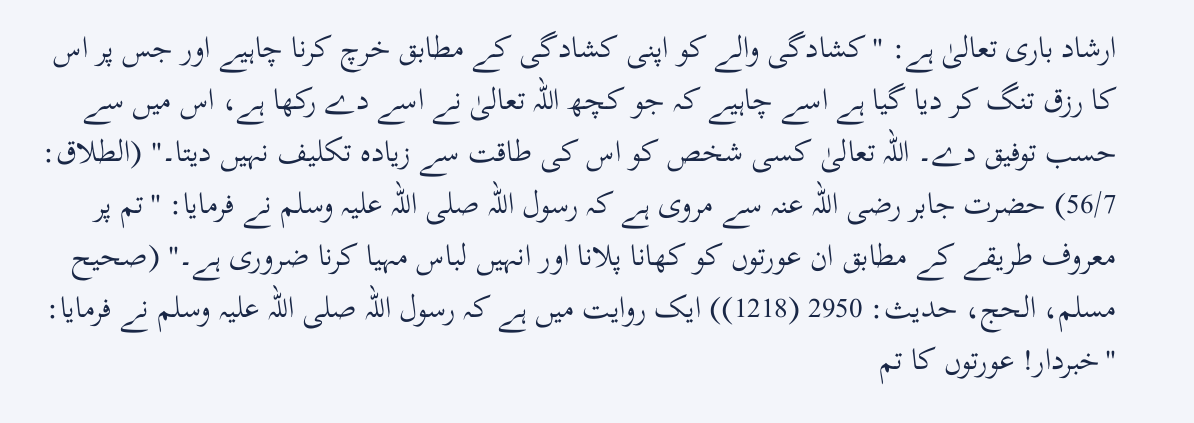ارشاد باری تعالیٰ ہے: "کشادگی والے کو اپنی کشادگی کے مطابق خرچ کرنا چاہیے اور جس پر اس کا رزق تنگ کر دیا گیا ہے اسے چاہیے کہ جو کچھ اللہ تعالیٰ نے اسے دے رکھا ہے، اس میں سے حسب توفیق دے۔ اللہ تعالیٰ کسی شخص کو اس کی طاقت سے زیادہ تکلیف نہیں دیتا۔" (الطلاق: 56/7) حضرت جابر رضی اللہ عنہ سے مروی ہے کہ رسول اللہ صلی اللہ علیہ وسلم نے فرمایا: "تم پر معروف طریقے کے مطابق ان عورتوں کو کھانا پلانا اور انہیں لباس مہیا کرنا ضروری ہے۔" (صحیح مسلم، الحج، حدیث: 2950 (1218)) ایک روایت میں ہے کہ رسول اللہ صلی اللہ علیہ وسلم نے فرمایا: "خبردار! عورتوں کا تم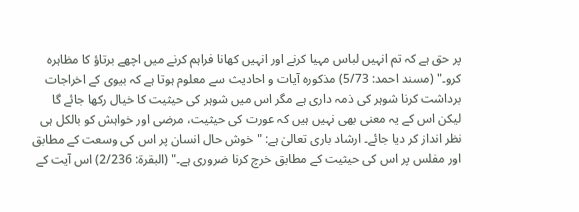پر حق ہے کہ تم انہیں لباس مہیا کرنے اور انہیں کھانا فراہم کرنے میں اچھے برتاؤ کا مظاہرہ کرو۔" (مسند احمد: 5/73) مذکورہ آیات و احادیث سے معلوم ہوتا ہے کہ بیوی کے اخراجات برداشت کرنا شوہر کی ذمہ داری ہے مگر اس میں شوہر کی حیثیت کا خیال رکھا جائے گا لیکن اس کے یہ معنی بھی نہیں ہیں کہ عورت کی حیثیت، مرضی اور خواہش کو بالکل ہی نظر انداز کر دیا جائے۔ ارشاد باری تعالیٰ ہے: "خوش حال انسان پر اس کی وسعت کے مطابق اور مفلس پر اس کی حیثیت کے مطابق خرچ کرنا ضروری ہے۔" (البقرۃ: 2/236) اس آیت کے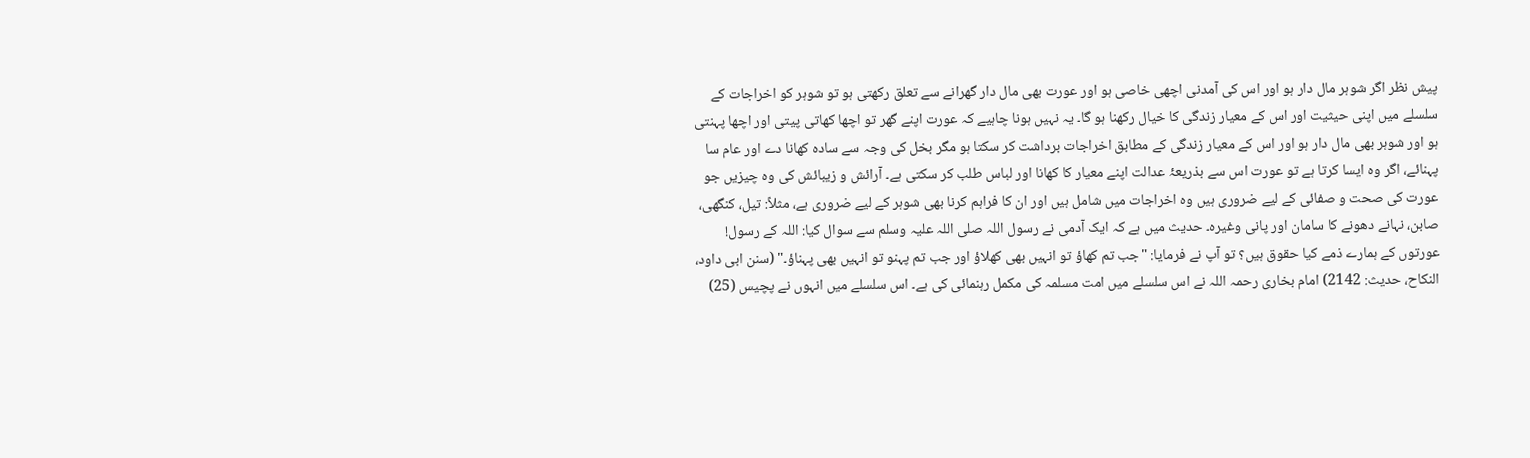پیش نظر اگر شوہر مال دار ہو اور اس کی آمدنی اچھی خاصی ہو اور عورت بھی مال دار گھرانے سے تعلق رکھتی ہو تو شوہر کو اخراجات کے سلسلے میں اپنی حیثیت اور اس کے معیار زندگی کا خیال رکھنا ہو گا۔ یہ نہیں ہونا چاہیے کہ عورت اپنے گھر تو اچھا کھاتی پیتی اور اچھا پہنتی ہو اور شوہر بھی مال دار ہو اور اس کے معیار زندگی کے مطابق اخراجات برداشت کر سکتا ہو مگر بخل کی وجہ سے سادہ کھانا دے اور عام سا پہنائے، اگر وہ ایسا کرتا ہے تو عورت اس سے بذریعۂ عدالت اپنے معیار کا کھانا اور لباس طلب کر سکتی ہے۔ آرائش و زیبائش کی وہ چیزیں جو عورت کی صحت و صفائی کے لیے ضروری ہیں وہ اخراجات میں شامل ہیں اور ان کا فراہم کرنا بھی شوہر کے لیے ضروری ہے، مثلاً: تیل، کنگھی، صابن، نہانے دھونے کا سامان اور پانی وغیرہ۔ حدیث میں ہے کہ ایک آدمی نے رسول اللہ صلی اللہ علیہ وسلم سے سوال کیا: اللہ کے رسول! عورتوں کے ہمارے ذمے کیا حقوق ہیں؟ تو آپ نے فرمایا: "جب تم کھاؤ تو انہیں بھی کھلاؤ اور جب تم پہنو تو انہیں بھی پہناؤ۔" (سنن ابی داود، النکاح، حدیث: 2142) امام بخاری رحمہ اللہ نے اس سلسلے میں امت مسلمہ کی مکمل رہنمائی کی ہے۔ اس سلسلے میں انہوں نے پچیس (25)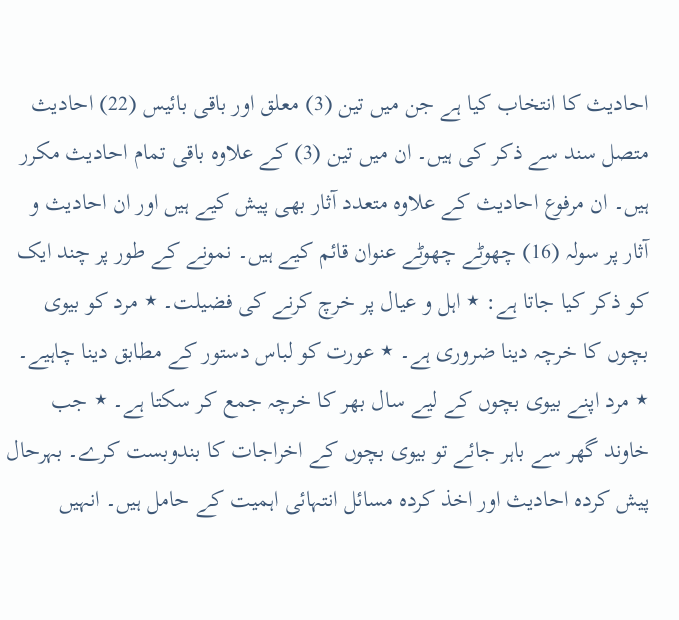احادیث کا انتخاب کیا ہے جن میں تین (3) معلق اور باقی بائیس (22) احادیث متصل سند سے ذکر کی ہیں۔ ان میں تین (3) کے علاوہ باقی تمام احادیث مکرر ہیں۔ ان مرفوع احادیث کے علاوہ متعدد آثار بھی پیش کیے ہیں اور ان احادیث و آثار پر سولہ (16) چھوٹے چھوٹے عنوان قائم کیے ہیں۔ نمونے کے طور پر چند ایک کو ذکر کیا جاتا ہے: ٭ اہل و عیال پر خرچ کرنے کی فضیلت۔ ٭ مرد کو بیوی بچوں کا خرچہ دینا ضروری ہے۔ ٭ عورت کو لباس دستور کے مطابق دینا چاہیے۔ ٭ مرد اپنے بیوی بچوں کے لیے سال بھر کا خرچہ جمع کر سکتا ہے۔ ٭ جب خاوند گھر سے باہر جائے تو بیوی بچوں کے اخراجات کا بندوبست کرے۔ بہرحال پیش کردہ احادیث اور اخذ کردہ مسائل انتہائی اہمیت کے حامل ہیں۔ انہیں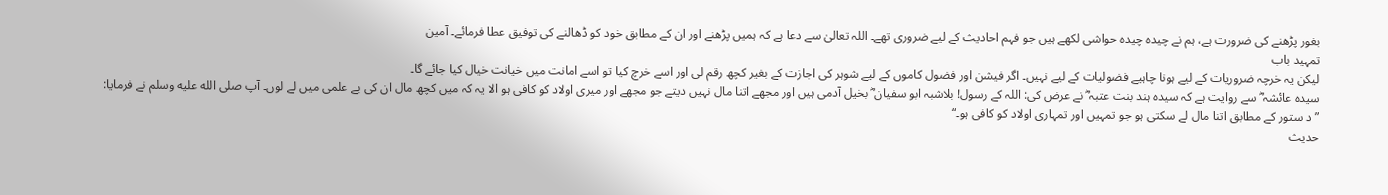بغور پڑھنے کی ضرورت ہے، ہم نے چیدہ چیدہ حواشی لکھے ہیں جو فہم احادیث کے لیے ضروری تھے۔ اللہ تعالیٰ سے دعا ہے کہ ہمیں پڑھنے اور ان کے مطابق خود کو ڈھالنے کی توفیق عطا فرمائے۔ آمین
تمہید باب
لیکن یہ خرچہ ضروریات کے لیے ہونا چاہیے فضولیات کے لیے نہیں۔ اگر فیشن اور فضول کاموں کے لیے شوہر کی اجازت کے بغیر کچھ رقم لی اور اسے خرچ کیا تو اسے امانت میں خیانت خیال کیا جائے گا۔
سیدہ عائشہ ؓ سے روایت ہے کہ سیدہ ہند بنت عتبہ ؓ نے عرض کی: اللہ کے رسول! بلاشبہ ابو سفیان ؓ بخیل آدمی ہیں اور مجھے اتنا مال نہیں دیتے جو مجھے اور میری اولاد کو کافی ہو الا یہ کہ میں کچھ مال ان کی بے علمی میں لے لوں۔ آپ صلى الله عليه وسلم نے فرمایا: ”د ستور کے مطابق اتنا مال لے سکتی ہو جو تمہیں اور تمہاری اولاد کو کافی ہو۔“
حدیث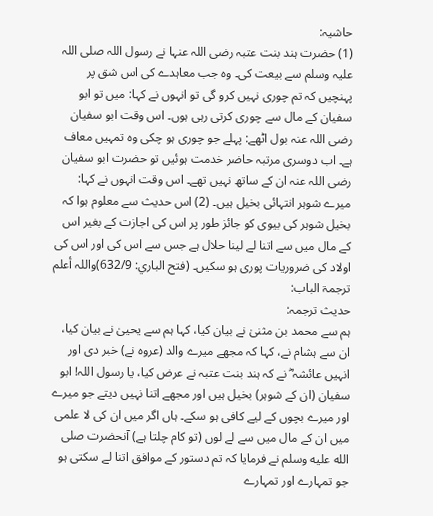حاشیہ:
(1) حضرت ہند بنت عتبہ رضی اللہ عنہا نے رسول اللہ صلی اللہ علیہ وسلم سے بیعت کی۔ وہ جب معاہدے کی اس شق پر پہنچیں کہ تم چوری نہیں کرو گی تو انہوں نے کہا: میں تو ابو سفیان کے مال سے چوری کرتی رہی ہوں۔ اس وقت ابو سفیان رضی اللہ عنہ بول اٹھے: پہلے جو چوری ہو چکی وہ تمہیں معاف ہے۔ اب دوسری مرتبہ حاضر خدمت ہوئیں تو حضرت ابو سفیان رضی اللہ عنہ ان کے ساتھ نہیں تھے۔ اس وقت انہوں نے کہا: میرے شوہر انتہائی بخیل ہیں۔ (2) اس حدیث سے معلوم ہوا کہ بخیل شوہر کی بیوی کو جائز طور پر اس کی اجازت کے بغیر اس کے مال میں سے اتنا لے لینا حلال ہے جس سے اس کی اور اس کی اولاد کی ضروریات پوری ہو سکیں۔ (فتح الباري: 632/9)واللہ أعلم
ترجمۃ الباب:
حدیث ترجمہ:
ہم سے محمد بن مثنیٰ نے بیان کیا، کہا ہم سے یحییٰ نے بیان کیا، ان سے ہشام نے، کہا کہ مجھے میرے والد (عروہ نے) خبر دی اور انہیں عائشہ ؓ نے کہ ہند بنت عتبہ نے عرض کیا، یا رسول اللہ! ابو سفیان (ان کے شوہر) بخیل ہیں اور مجھے اتنا نہیں دیتے جو میرے اور میرے بچوں کے لیے کافی ہو سکے۔ ہاں اگر میں ان کی لا علمی میں ان کے مال میں سے لے لوں (تو کام چلتا ہے) آنحضرت صلى الله عليه وسلم نے فرمایا کہ تم دستور کے موافق اتنا لے سکتی ہو جو تمہارے اور تمہارے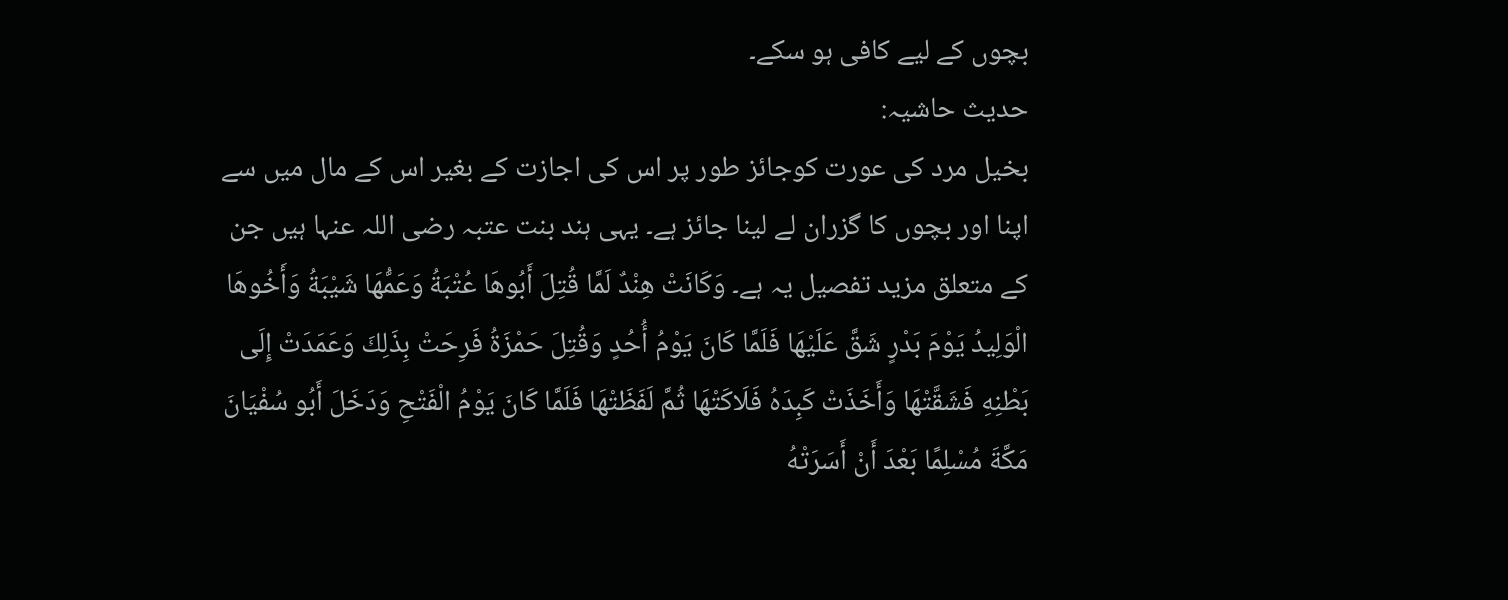بچوں کے لیے کافی ہو سکے۔
حدیث حاشیہ:
بخیل مرد کی عورت کوجائز طور پر اس کی اجازت کے بغیر اس کے مال میں سے اپنا اور بچوں کا گزران لے لینا جائز ہے۔ یہی ہند بنت عتبہ رضی اللہ عنہا ہیں جن کے متعلق مزید تفصیل یہ ہے۔ وَكَانَتْ هِنْدٌ لَمَّا قُتِلَ أَبُوهَا عُتْبَةُ وَعَمُّهَا شَيْبَةُ وَأَخُوهَا الْوَلِيدُ يَوْمَ بَدْرٍ شَقَّ عَلَيْهَا فَلَمَّا كَانَ يَوْمُ أُحُدٍ وَقُتِلَ حَمْزَةُ فَرِحَتْ بِذَلِكَ وَعَمَدَتْ إِلَى بَطْنِهِ فَشَقَّتْهَا وَأَخَذَتْ كَبِدَهُ فَلَاكَتْهَا ثُمَّ لَفَظَتْهَا فَلَمَّا كَانَ يَوْمُ الْفَتْحِ وَدَخَلَ أَبُو سُفْيَانَ مَكَّةَ مُسْلِمًا بَعْدَ أَنْ أَسَرَتْهُ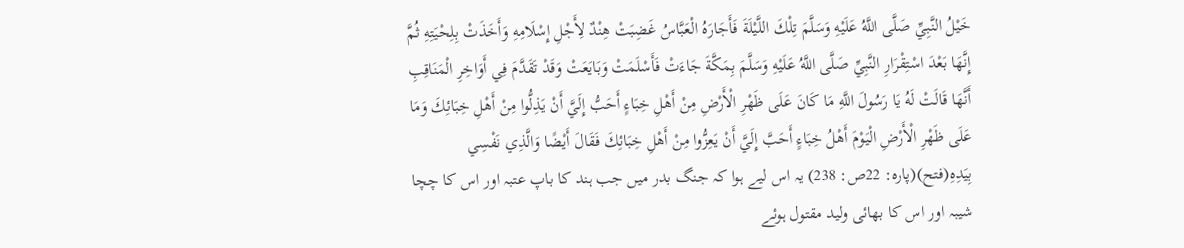خَيْلُ النَّبِيِّ صَلَّى اللَّهُ عَلَيْهِ وَسَلَّمَ تِلْكَ اللَّيْلَةَ فَأَجَارَهُ الْعَبَّاسُ غَضِبَتْ هِنْدٌ لِأَجْلِ إِسْلَامِهِ وَأَخَذَتْ بِلِحْيَتِهِ ثُمَّ إِنَّهَا بَعْدَ اسْتِقْرَارِ النَّبِيِّ صَلَّى اللَّهُ عَلَيْهِ وَسَلَّمَ بِمَكَّةَ جَاءَتْ فَأَسْلَمَتْ وَبَايَعَتْ وَقَدْ تَقَدَّمَ فِي أَوَاخِرِ الْمَنَاقِبِ أَنَّهَا قَالَتْ لَهُ يَا رَسُولَ اللَّهِ مَا كَانَ عَلَى ظَهْرِ الْأَرْضِ مِنْ أَهْلِ خِبَاءٍ أَحَبُّ إِلَيَّ أَنْ يَذِلُّوا مِنْ أَهْلِ خِبَائِكَ وَمَا عَلَى ظَهْرِ الْأَرْضِ الْيَوْمَ أَهْلُ خِبَاءٍ أَحَبَّ إِلَيَّ أَنْ يَعِزُّوا مِنْ أَهْلِ خِبَائِكَ فَقَالَ أَيْضًا وَالَّذِي نَفْسِي بِيَدِهِ(فتح)(پارہ: 22ص: 238) یہ اس لیے ہوا کہ جنگ بدر میں جب ہند کا باپ عتبہ اور اس کا چچا شیبہ اور اس کا بھائی ولید مقتول ہوئے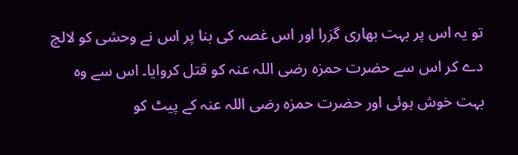تو یہ اس پر بہت بھاری گزرا اور اس غصہ کی بنا پر اس نے وحشی کو لالچ دے کر اس سے حضرت حمزہ رضی اللہ عنہ کو قتل کروایا۔ اس سے وہ بہت خوش ہوئی اور حضرت حمزہ رضی اللہ عنہ کے پیٹ کو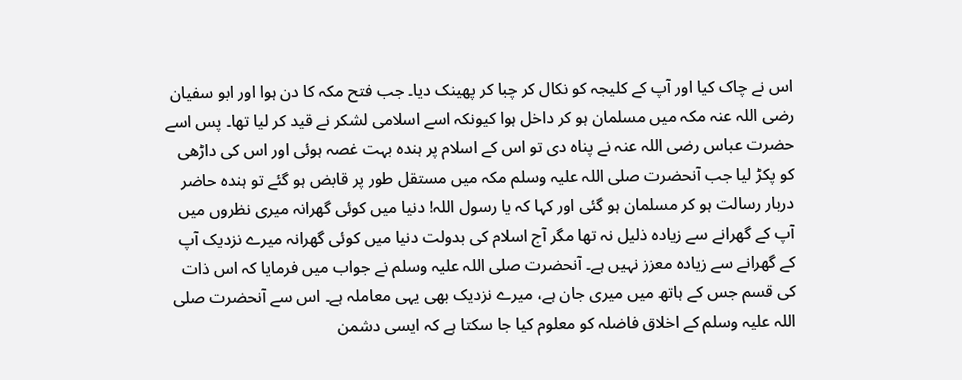اس نے چاک کیا اور آپ کے کلیجہ کو نکال کر چبا کر پھینک دیا۔ جب فتح مکہ کا دن ہوا اور ابو سفیان رضی اللہ عنہ مکہ میں مسلمان ہو کر داخل ہوا کیونکہ اسے اسلامی لشکر نے قید کر لیا تھا۔ پس اسے حضرت عباس رضی اللہ عنہ نے پناہ دی تو اس کے اسلام پر ہندہ بہت غصہ ہوئی اور اس کی داڑھی کو پکڑ لیا جب آنحضرت صلی اللہ علیہ وسلم مکہ میں مستقل طور پر قابض ہو گئے تو ہندہ حاضر دربار رسالت ہو کر مسلمان ہو گئی اور کہا کہ یا رسول اللہ! دنیا میں کوئی گھرانہ میری نظروں میں آپ کے گھرانے سے زیادہ ذلیل نہ تھا مگر آج اسلام کی بدولت دنیا میں کوئی گھرانہ میرے نزدیک آپ کے گھرانے سے زیادہ معزز نہیں ہے۔ آنحضرت صلی اللہ علیہ وسلم نے جواب میں فرمایا کہ اس ذات کی قسم جس کے ہاتھ میں میری جان ہے، میرے نزدیک بھی یہی معاملہ ہے۔ اس سے آنحضرت صلی اللہ علیہ وسلم کے اخلاق فاضلہ کو معلوم کیا جا سکتا ہے کہ ایسی دشمن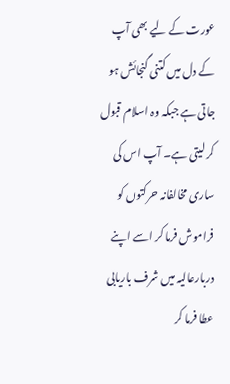عورت کے لیے بھی آپ کے دل میں کتنی گنجائش ہو جاتی ہے جبکہ وہ اسلام قبول کر لیتی ہے۔ آپ اس کی ساری مخالفانہ حرکتوں کو فراموش فرما کر اسے اپنے دربارعالیہ میں شرف باریابی عطا فرما کر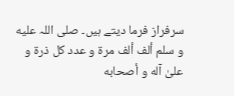سرفراز فرما دیتے ہیں۔ صلی اللہ علیه و سلم ألف ألف مرة و عدد کل ذرة و علیٰ آله و أصحابه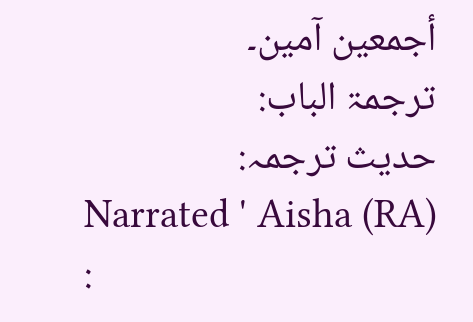أجمعین آمین۔
ترجمۃ الباب:
حدیث ترجمہ:
Narrated ' Aisha (RA) :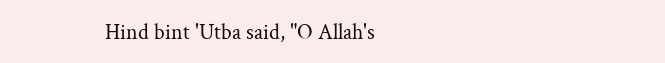Hind bint 'Utba said, "O Allah's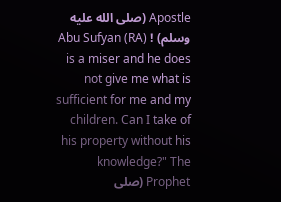Apostle (صلى الله عليه وسلم) ! Abu Sufyan (RA) is a miser and he does not give me what is sufficient for me and my children. Can I take of his property without his knowledge?" The Prophet (صلى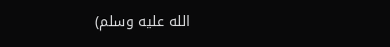الله عليه وسلم)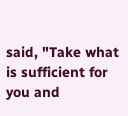said, "Take what is sufficient for you and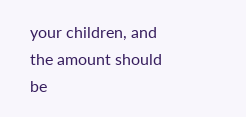your children, and the amount should be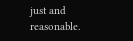just and reasonable.